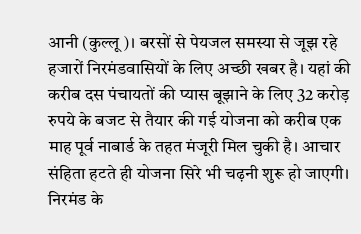आनी (कुल्लू)। बरसों से पेयजल समस्या से जूझ रहे हजारों निरमंडवासियों के लिए अच्छी खबर है। यहां की करीब दस पंचायतों की प्यास बूझाने के लिए 32 करोड़ रुपये के बजट से तैयार की गई योजना को करीब एक माह पूर्व नाबार्ड के तहत मंजूरी मिल चुकी है। आचार संहिता हटते ही योजना सिरे भी चढ़नी शुरू हो जाएगी। निरमंड के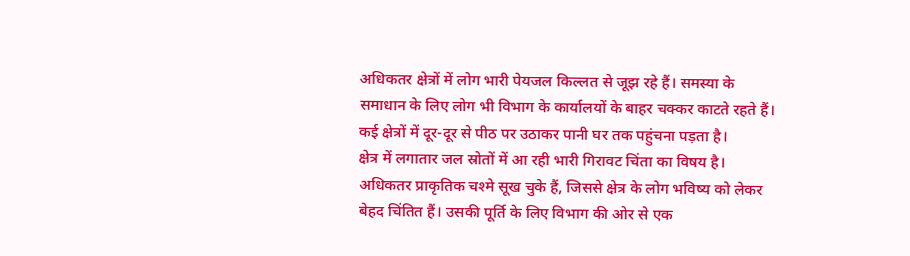अधिकतर क्षेत्रों में लोग भारी पेयजल किल्लत से जूझ रहे हैं। समस्या के समाधान के लिए लोग भी विभाग के कार्यालयों के बाहर चक्कर काटते रहते हैं। कई क्षेत्रों में दूर-दूर से पीठ पर उठाकर पानी घर तक पहुंचना पड़ता है।
क्षेत्र में लगातार जल स्रोतों में आ रही भारी गिरावट चिंता का विषय है। अधिकतर प्राकृतिक चश्मे सूख चुके हैं, जिससे क्षेत्र के लोग भविष्य को लेकर बेहद चिंतित हैं। उसकी पूर्ति के लिए विभाग की ओर से एक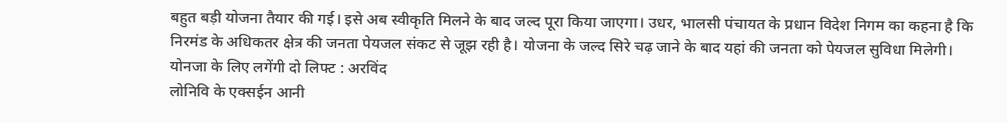बहुत बड़ी योजना तैयार की गई। इसे अब स्वीकृति मिलने के बाद जल्द पूरा किया जाएगा। उधर, भालसी पंचायत के प्रधान विदेश निगम का कहना है कि निरमंड के अधिकतर क्षेत्र की जनता पेयजल संकट से जूझ रही है। योजना के जल्द सिरे चढ़ जाने के बाद यहां की जनता को पेयजल सुविधा मिलेगी।
योनजा के लिए लगेंगी दो लिफ्ट : अरविंद
लोनिवि के एक्सईन आनी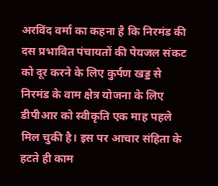अरविंद वर्मा का कहना है कि निरमंड की दस प्रभावित पंचायतों की पेयजल संकट को दूर करने के लिए कुर्पण खड्ड से निरमंड के वाम क्षेत्र योजना के लिए डीपीआर को स्वीकृति एक माह पहले मिल चुकी है। इस पर आचार संहिता के हटते ही काम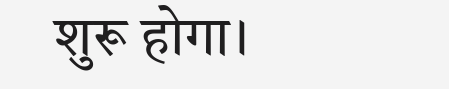शुरू होगा।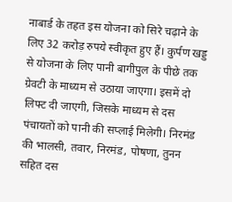नाबार्ड के तहत इस योजना को सिरे चढ़ाने के लिए 32 करोड़ रुपये स्वीकृत हुए हैं। कुर्पण खड्ड से योजना के लिए पानी बागीपुल के पीछे तक ग्रेवटी के माध्यम से उठाया जाएगा। इसमें दो लिफ्ट दी जाएगी, जिसके माध्यम से दस पंचायतों को पानी की सप्लाई मिलेगी। निरमंड की भालसी, तवार, निरमंड, पोषणा, तुनन सहित दस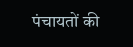पंचायतों की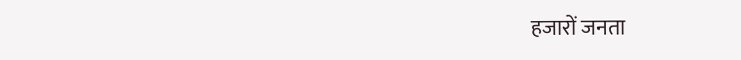हजारों जनता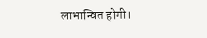लाभान्वित होगी।